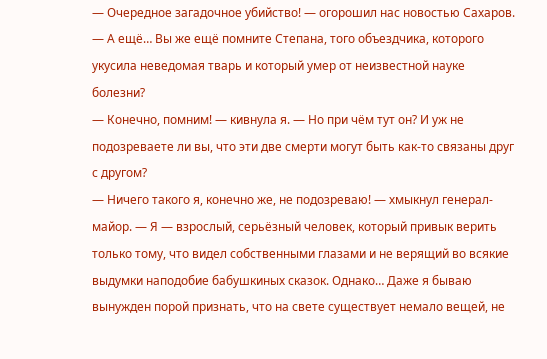— Очередное загадочное убийство! — огорошил нас новостью Сахаров. — А ещё… Вы же ещё помните Степана, того объездчика, которого укусила неведомая тварь и который умер от неизвестной науке болезни?
— Конечно, помним! — кивнула я. — Но при чём тут он? И уж не подозреваете ли вы, что эти две смерти могут быть как-то связаны друг с другом?
— Ничего такого я, конечно же, не подозреваю! — хмыкнул генерал-майор. — Я — взрослый, серьёзный человек, который привык верить только тому, что видел собственными глазами и не верящий во всякие выдумки наподобие бабушкиных сказок. Однако… Даже я бываю вынужден порой признать, что на свете существует немало вещей, не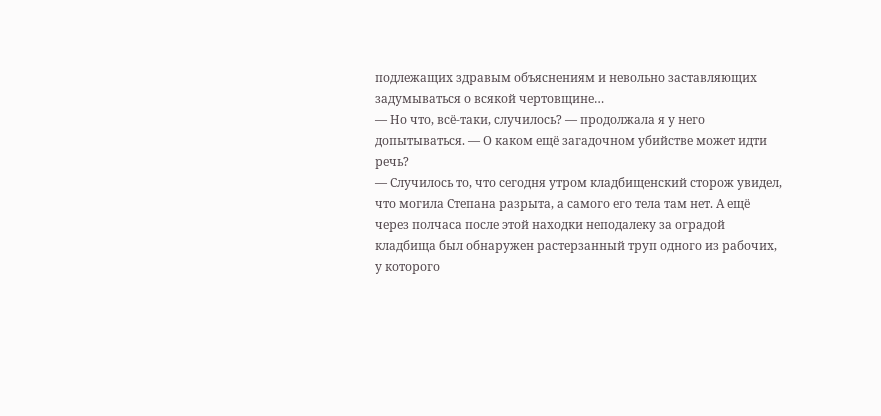подлежащих здравым объяснениям и невольно заставляющих задумываться о всякой чертовщине…
— Но что, всё-таки, случилось? — продолжала я у него допытываться. — О каком ещё загадочном убийстве может идти речь?
— Случилось то, что сегодня утром кладбищенский сторож увидел, что могила Степана разрыта, а самого его тела там нет. А ещё через полчаса после этой находки неподалеку за оградой кладбища был обнаружен растерзанный труп одного из рабочих, у которого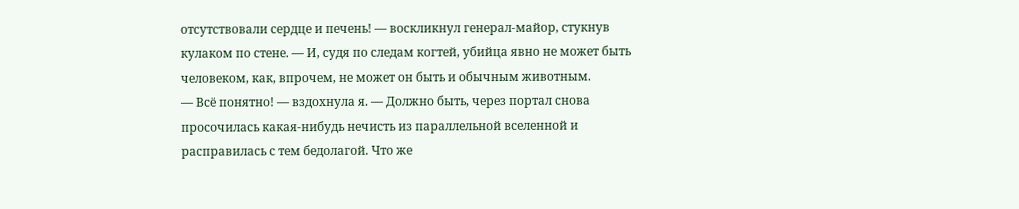отсутствовали сердце и печень! — воскликнул генерал-майор, стукнув кулаком по стене. — И, судя по следам когтей, убийца явно не может быть человеком, как, впрочем, не может он быть и обычным животным.
— Всё понятно! — вздохнула я. — Должно быть, через портал снова просочилась какая-нибудь нечисть из параллельной вселенной и расправилась с тем бедолагой. Что же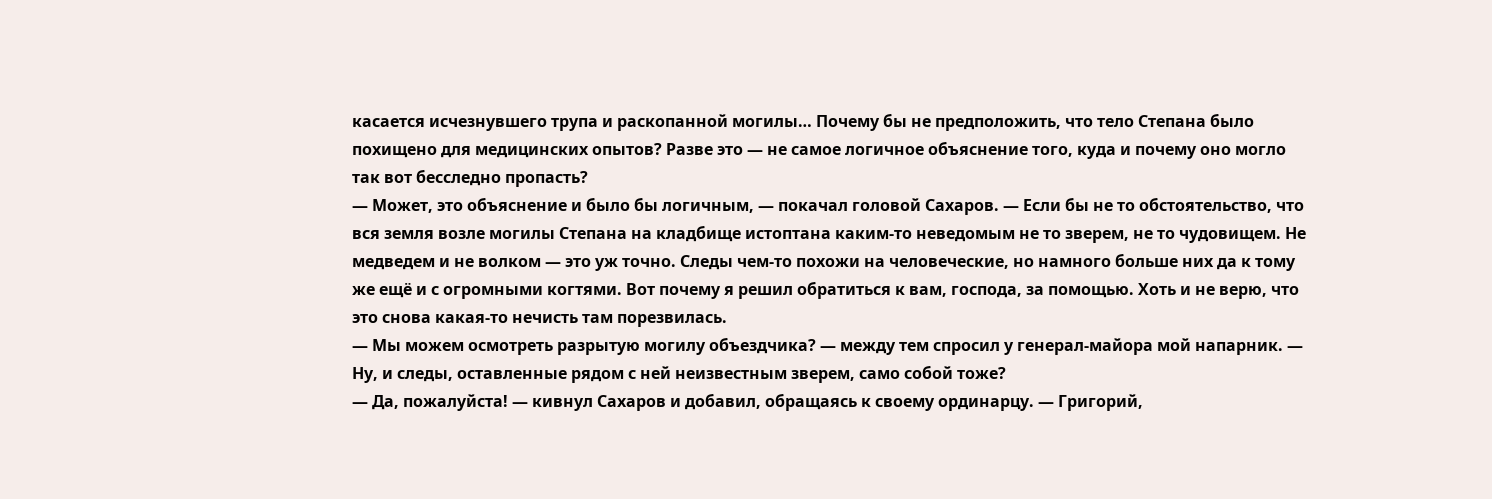касается исчезнувшего трупа и раскопанной могилы… Почему бы не предположить, что тело Степана было похищено для медицинских опытов? Разве это — не самое логичное объяснение того, куда и почему оно могло так вот бесследно пропасть?
— Может, это объяснение и было бы логичным, — покачал головой Сахаров. — Если бы не то обстоятельство, что вся земля возле могилы Степана на кладбище истоптана каким-то неведомым не то зверем, не то чудовищем. Не медведем и не волком — это уж точно. Следы чем-то похожи на человеческие, но намного больше них да к тому же ещё и с огромными когтями. Вот почему я решил обратиться к вам, господа, за помощью. Хоть и не верю, что это снова какая-то нечисть там порезвилась.
— Мы можем осмотреть разрытую могилу объездчика? — между тем спросил у генерал-майора мой напарник. — Ну, и следы, оставленные рядом с ней неизвестным зверем, само собой тоже?
— Да, пожалуйста! — кивнул Сахаров и добавил, обращаясь к своему ординарцу. — Григорий,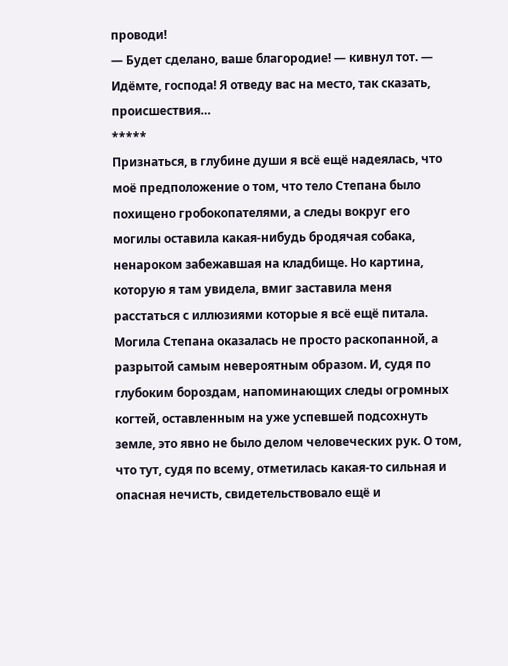проводи!
— Будет сделано, ваше благородие! — кивнул тот. — Идёмте, господа! Я отведу вас на место, так сказать, происшествия…
*****
Признаться, в глубине души я всё ещё надеялась, что моё предположение о том, что тело Степана было похищено гробокопателями, а следы вокруг его могилы оставила какая-нибудь бродячая собака, ненароком забежавшая на кладбище. Но картина, которую я там увидела, вмиг заставила меня расстаться с иллюзиями которые я всё ещё питала.
Могила Степана оказалась не просто раскопанной, а разрытой самым невероятным образом. И, судя по глубоким бороздам, напоминающих следы огромных когтей, оставленным на уже успевшей подсохнуть земле, это явно не было делом человеческих рук. О том, что тут, судя по всему, отметилась какая-то сильная и опасная нечисть, свидетельствовало ещё и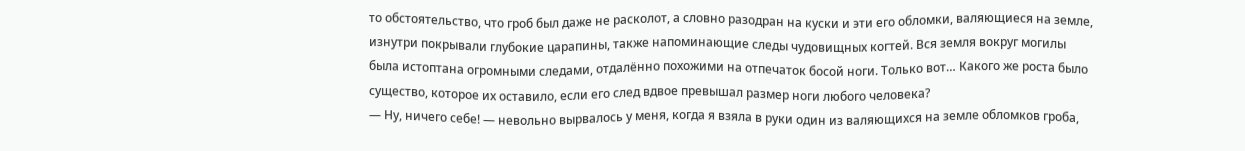то обстоятельство, что гроб был даже не расколот, а словно разодран на куски и эти его обломки, валяющиеся на земле, изнутри покрывали глубокие царапины, также напоминающие следы чудовищных когтей. Вся земля вокруг могилы была истоптана огромными следами, отдалённо похожими на отпечаток босой ноги. Только вот… Какого же роста было существо, которое их оставило, если его след вдвое превышал размер ноги любого человека?
— Ну, ничего себе! — невольно вырвалось у меня, когда я взяла в руки один из валяющихся на земле обломков гроба,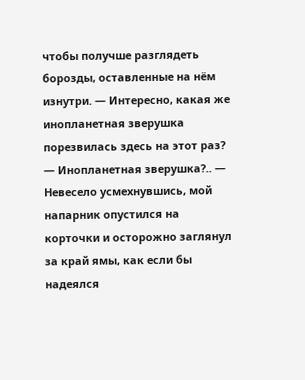чтобы получше разглядеть борозды, оставленные на нём изнутри. — Интересно, какая же инопланетная зверушка порезвилась здесь на этот раз?
— Инопланетная зверушка?.. — Невесело усмехнувшись, мой напарник опустился на корточки и осторожно заглянул за край ямы, как если бы надеялся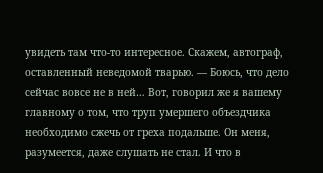увидеть там что-то интересное. Скажем, автограф, оставленный неведомой тварью. — Боюсь, что дело сейчас вовсе не в ней… Вот, говорил же я вашему главному о том, что труп умершего объездчика необходимо сжечь от греха подальше. Он меня, разумеется, даже слушать не стал. И что в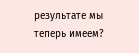результате мы теперь имеем?